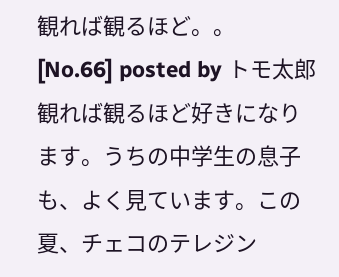観れば観るほど。。
[No.66] posted by トモ太郎
観れば観るほど好きになります。うちの中学生の息子も、よく見ています。この夏、チェコのテレジン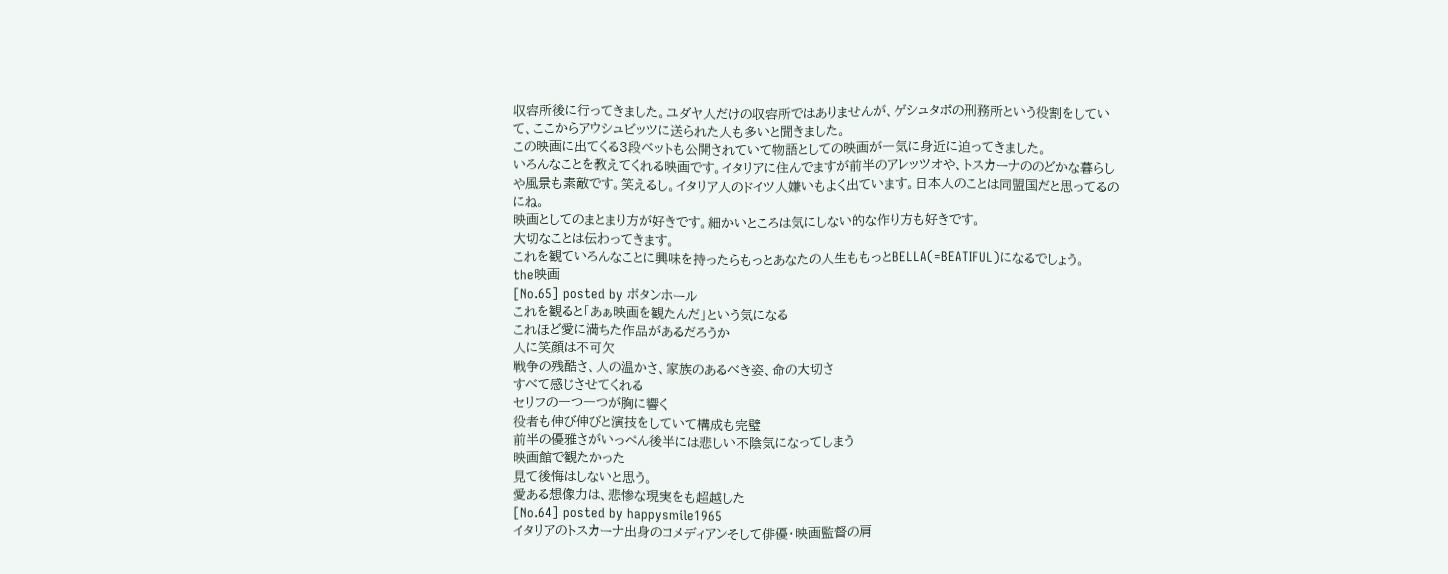収容所後に行ってきました。ユダヤ人だけの収容所ではありませんが、ゲシュタポの刑務所という役割をしていて、ここからアウシュビッツに送られた人も多いと聞きました。
この映画に出てくる3段ベットも公開されていて物語としての映画が一気に身近に迫ってきました。
いろんなことを教えてくれる映画です。イタリアに住んでますが前半のアレッツオや、トスカーナののどかな暮らしや風景も素敵です。笑えるし。イタリア人のドイツ人嫌いもよく出ています。日本人のことは同盟国だと思ってるのにね。
映画としてのまとまり方が好きです。細かいところは気にしない的な作り方も好きです。
大切なことは伝わってきます。
これを観ていろんなことに興味を持ったらもっとあなたの人生ももっとBELLA(=BEATIFUL)になるでしょう。
the映画
[No.65] posted by ボタンホール
これを観ると「あぁ映画を観たんだ」という気になる
これほど愛に満ちた作品があるだろうか
人に笑顔は不可欠
戦争の残酷さ、人の温かさ、家族のあるべき姿、命の大切さ
すべて感じさせてくれる
セリフの一つ一つが胸に響く
役者も伸び伸びと演技をしていて構成も完璧
前半の優雅さがいっぺん後半には悲しい不陰気になってしまう
映画館で観たかった
見て後悔はしないと思う。
愛ある想像力は、悲惨な現実をも超越した
[No.64] posted by happysmile1965
イタリアのトスカーナ出身のコメディアンそして俳優・映画監督の肩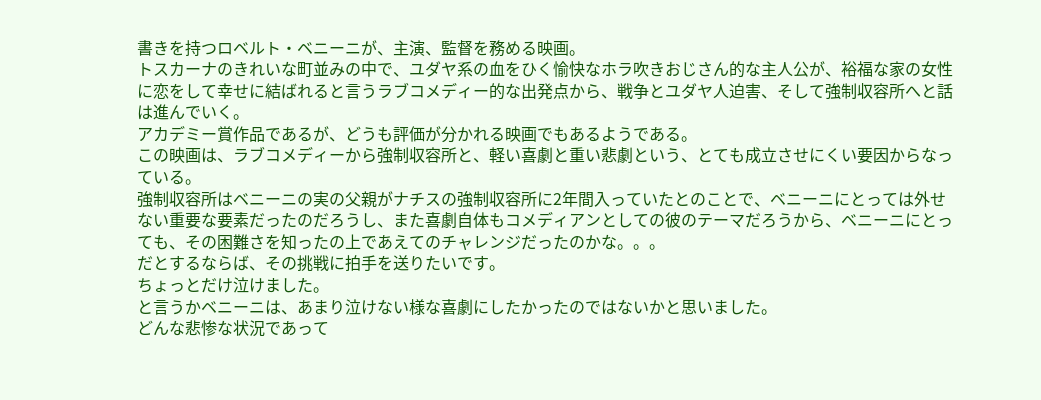書きを持つロベルト・ベニーニが、主演、監督を務める映画。
トスカーナのきれいな町並みの中で、ユダヤ系の血をひく愉快なホラ吹きおじさん的な主人公が、裕福な家の女性に恋をして幸せに結ばれると言うラブコメディー的な出発点から、戦争とユダヤ人迫害、そして強制収容所へと話は進んでいく。
アカデミー賞作品であるが、どうも評価が分かれる映画でもあるようである。
この映画は、ラブコメディーから強制収容所と、軽い喜劇と重い悲劇という、とても成立させにくい要因からなっている。
強制収容所はベニーニの実の父親がナチスの強制収容所に2年間入っていたとのことで、ベニーニにとっては外せない重要な要素だったのだろうし、また喜劇自体もコメディアンとしての彼のテーマだろうから、ベニーニにとっても、その困難さを知ったの上であえてのチャレンジだったのかな。。。
だとするならば、その挑戦に拍手を送りたいです。
ちょっとだけ泣けました。
と言うかベニーニは、あまり泣けない様な喜劇にしたかったのではないかと思いました。
どんな悲惨な状況であって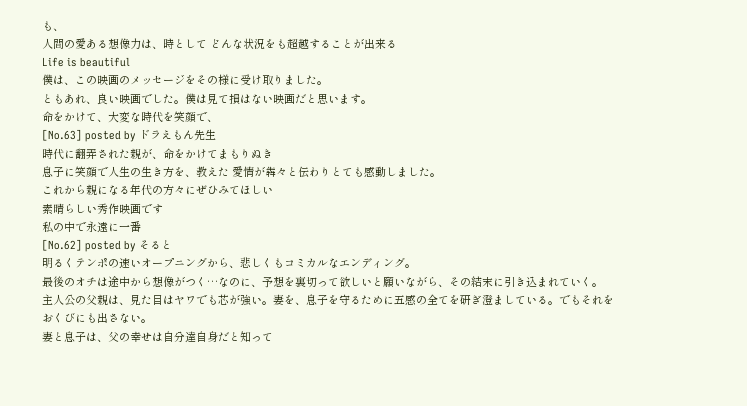も、
人間の愛ある想像力は、時として どんな状況をも超越することが出来る
Life is beautiful
僕は、この映画のメッセージをその様に受け取りました。
ともあれ、良い映画でした。僕は見て損はない映画だと思います。
命をかけて、大変な時代を笑顔で、
[No.63] posted by ドラえもん先生
時代に翻弄された親が、命をかけてまもりぬき
息子に笑顔で人生の生き方を、教えた 愛情が犇々と伝わりとても感動しました。
これから親になる年代の方々にぜひみてほしい
素晴らしい秀作映画です
私の中で永遠に一番
[No.62] posted by そると
明るくテンポの速いオープニングから、悲しくもコミカルなエンディング。
最後のオチは途中から想像がつく…なのに、予想を裏切って欲しいと願いながら、その結末に引き込まれていく。
主人公の父親は、見た目はヤワでも芯が強い。妻を、息子を守るために五感の全てを研ぎ澄ましている。でもそれをおくびにも出さない。
妻と息子は、父の幸せは自分達自身だと知って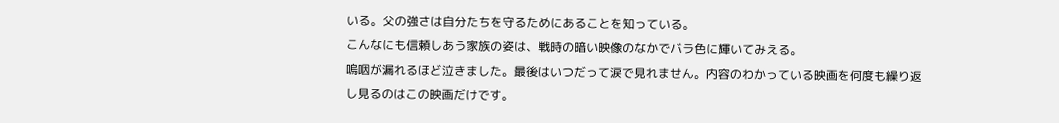いる。父の強さは自分たちを守るためにあることを知っている。
こんなにも信頼しあう家族の姿は、戦時の暗い映像のなかでバラ色に輝いてみえる。
嗚咽が漏れるほど泣きました。最後はいつだって涙で見れません。内容のわかっている映画を何度も繰り返し見るのはこの映画だけです。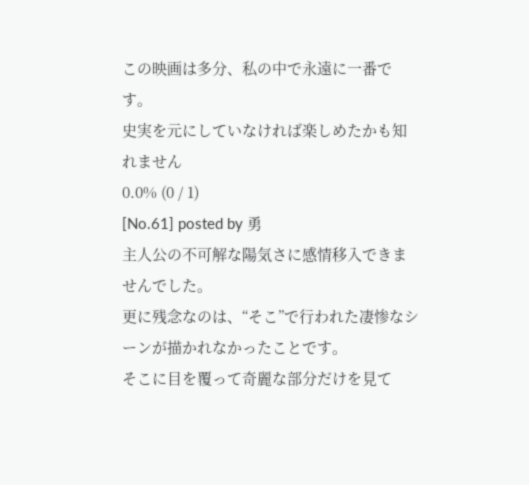この映画は多分、私の中で永遠に一番です。
史実を元にしていなければ楽しめたかも知れません
0.0% (0 / 1)
[No.61] posted by 勇
主人公の不可解な陽気さに感情移入できませんでした。
更に残念なのは、“そこ”で行われた凄惨なシーンが描かれなかったことです。
そこに目を覆って奇麗な部分だけを見て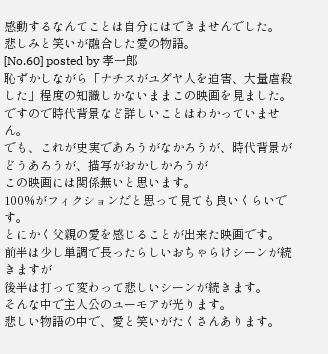感動するなんてことは自分にはできませんでした。
悲しみと笑いが融合した愛の物語。
[No.60] posted by 孝一郎
恥ずかしながら「ナチスがユダヤ人を迫害、大量虐殺した」程度の知識しかないままこの映画を見ました。
ですので時代背景など詳しいことはわかっていません。
でも、これが史実であろうがなかろうが、時代背景がどうあろうが、描写がおかしかろうが
この映画には関係無いと思います。
100%がフィクションだと思って見ても良いくらいです。
とにかく父親の愛を感じることが出来た映画です。
前半は少し単調で長ったらしいおちゃらけシーンが続きますが
後半は打って変わって悲しいシーンが続きます。
そんな中で主人公のユーモアが光ります。
悲しい物語の中で、愛と笑いがたくさんあります。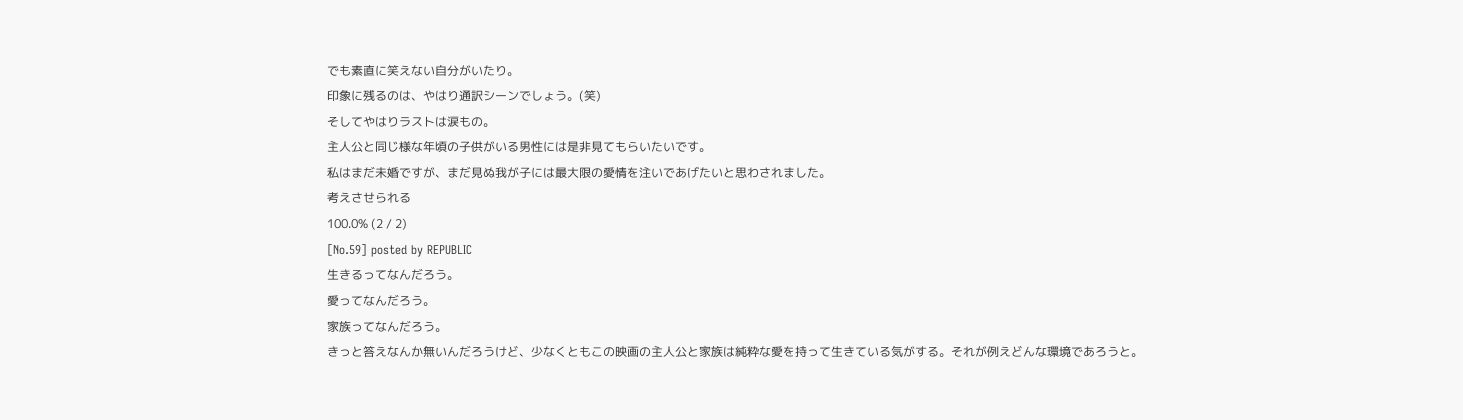でも素直に笑えない自分がいたり。
印象に残るのは、やはり通訳シーンでしょう。(笑)
そしてやはりラストは涙もの。
主人公と同じ様な年頃の子供がいる男性には是非見てもらいたいです。
私はまだ未婚ですが、まだ見ぬ我が子には最大限の愛情を注いであげたいと思わされました。
考えさせられる
100.0% (2 / 2)
[No.59] posted by REPUBLIC
生きるってなんだろう。
愛ってなんだろう。
家族ってなんだろう。
きっと答えなんか無いんだろうけど、少なくともこの映画の主人公と家族は純粋な愛を持って生きている気がする。それが例えどんな環境であろうと。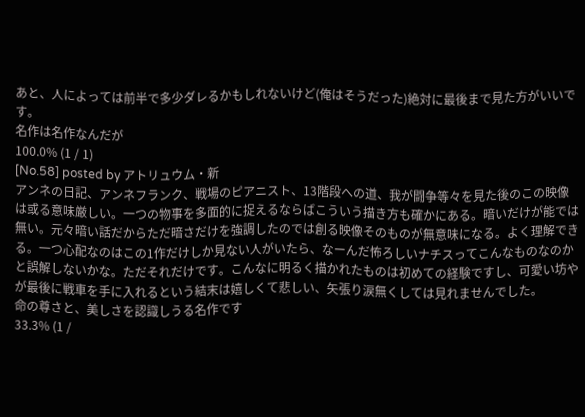あと、人によっては前半で多少ダレるかもしれないけど(俺はそうだった)絶対に最後まで見た方がいいです。
名作は名作なんだが
100.0% (1 / 1)
[No.58] posted by アトリュウム・新
アンネの日記、アンネフランク、戦場のピアニスト、13階段への道、我が闘争等々を見た後のこの映像は或る意味厳しい。一つの物事を多面的に捉えるならばこういう描き方も確かにある。暗いだけが能では無い。元々暗い話だからただ暗さだけを強調したのでは創る映像そのものが無意味になる。よく理解できる。一つ心配なのはこの1作だけしか見ない人がいたら、なーんだ怖ろしいナチスってこんなものなのかと誤解しないかな。ただそれだけです。こんなに明るく描かれたものは初めての経験ですし、可愛い坊やが最後に戦車を手に入れるという結末は嬉しくて悲しい、矢張り涙無くしては見れませんでした。
命の尊さと、美しさを認識しうる名作です
33.3% (1 /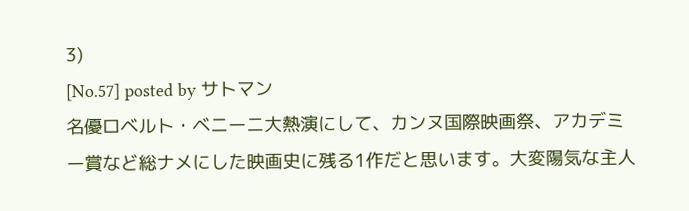3)
[No.57] posted by サトマン
名優ロベルト・ベニーニ大熱演にして、カンヌ国際映画祭、アカデミー賞など総ナメにした映画史に残る1作だと思います。大変陽気な主人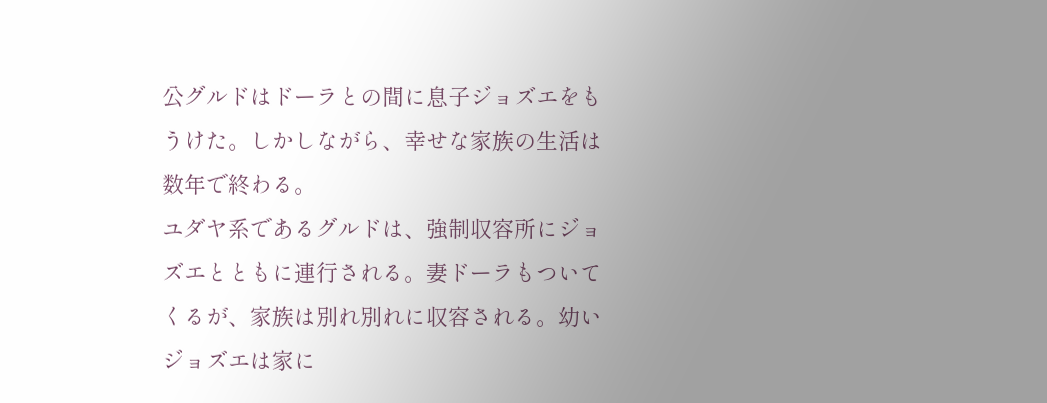公グルドはドーラとの間に息子ジョズエをもうけた。しかしながら、幸せな家族の生活は数年で終わる。
ユダヤ系であるグルドは、強制収容所にジョズエとともに連行される。妻ドーラもついてくるが、家族は別れ別れに収容される。幼いジョズエは家に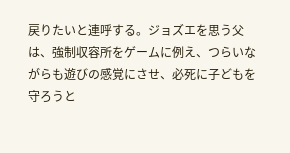戻りたいと連呼する。ジョズエを思う父は、強制収容所をゲームに例え、つらいながらも遊びの感覚にさせ、必死に子どもを守ろうと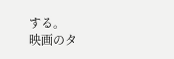する。
映画のタ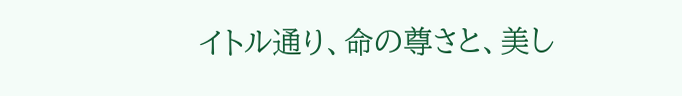イトル通り、命の尊さと、美し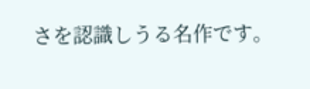さを認識しうる名作です。